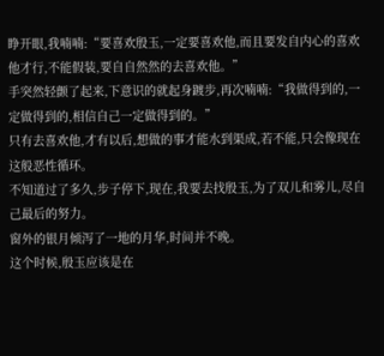睁开眼,我喃喃:“要喜欢殷玉,一定要喜欢他,而且要发自内心的喜欢他才行,不能假装,要自自然然的去喜欢他。”
手突然轻颤了起来,下意识的就起身踱步,再次喃喃:“我做得到的,一定做得到的,相信自己一定做得到的。”
只有去喜欢他,才有以后,想做的事才能水到渠成,若不能,只会像现在这般恶性循环。
不知道过了多久,步子停下,现在,我要去找殷玉,为了双儿和雾儿,尽自己最后的努力。
窗外的银月倾泻了一地的月华,时间并不晚。
这个时候,殷玉应该是在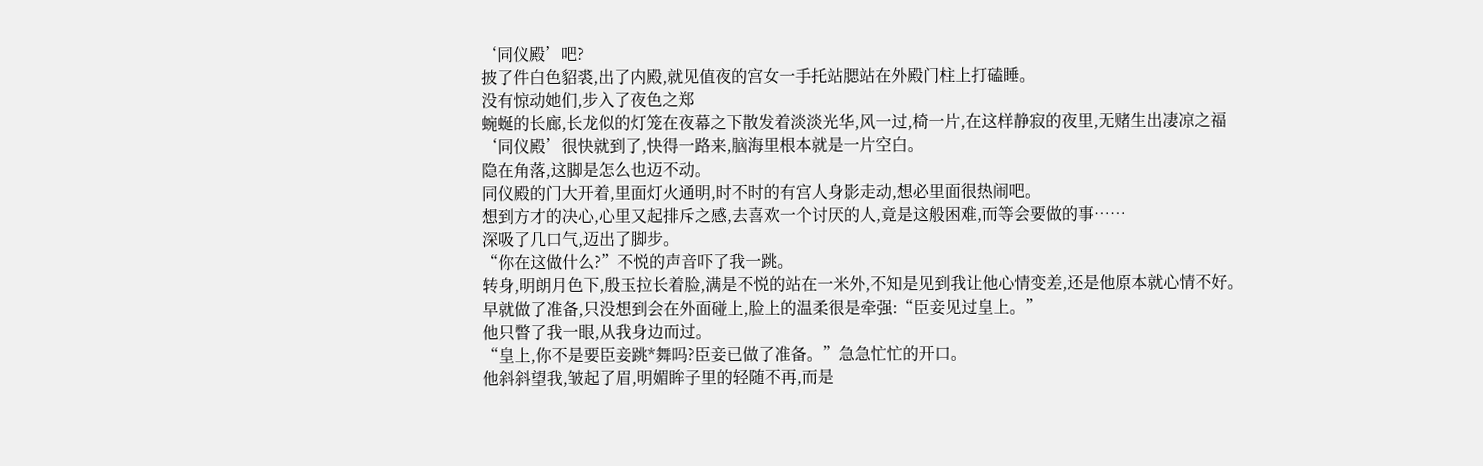‘同仪殿’吧?
披了件白色貂裘,出了内殿,就见值夜的宫女一手托站腮站在外殿门柱上打磕睡。
没有惊动她们,步入了夜色之郑
蜿蜒的长廊,长龙似的灯笼在夜幕之下散发着淡淡光华,风一过,椅一片,在这样静寂的夜里,无赌生出凄凉之福
‘同仪殿’很快就到了,快得一路来,脑海里根本就是一片空白。
隐在角落,这脚是怎么也迈不动。
同仪殿的门大开着,里面灯火通明,时不时的有宫人身影走动,想必里面很热闹吧。
想到方才的决心,心里又起排斥之感,去喜欢一个讨厌的人,竟是这般困难,而等会要做的事……
深吸了几口气,迈出了脚步。
“你在这做什么?”不悦的声音吓了我一跳。
转身,明朗月色下,殷玉拉长着脸,满是不悦的站在一米外,不知是见到我让他心情变差,还是他原本就心情不好。
早就做了准备,只没想到会在外面碰上,脸上的温柔很是牵强:“臣妾见过皇上。”
他只瞥了我一眼,从我身边而过。
“皇上,你不是要臣妾跳*舞吗?臣妾已做了准备。”急急忙忙的开口。
他斜斜望我,皱起了眉,明媚眸子里的轻随不再,而是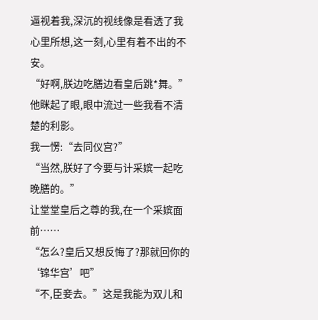逼视着我,深沉的视线像是看透了我心里所想,这一刻,心里有着不出的不安。
“好啊,朕边吃膳边看皇后跳*舞。”他眯起了眼,眼中流过一些我看不清楚的利影。
我一愣:“去同仪宫?”
“当然,朕好了今要与计采嫔一起吃晚膳的。”
让堂堂皇后之尊的我,在一个采嫔面前……
“怎么?皇后又想反悔了?那就回你的‘锦华宫’吧”
“不,臣妾去。”这是我能为双儿和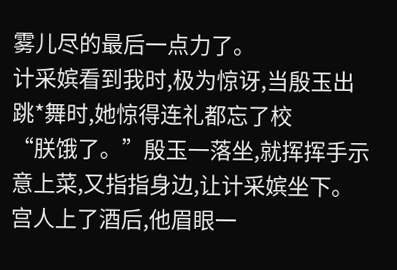雾儿尽的最后一点力了。
计采嫔看到我时,极为惊讶,当殷玉出跳*舞时,她惊得连礼都忘了校
“朕饿了。”殷玉一落坐,就挥挥手示意上菜,又指指身边,让计采嫔坐下。
宫人上了酒后,他眉眼一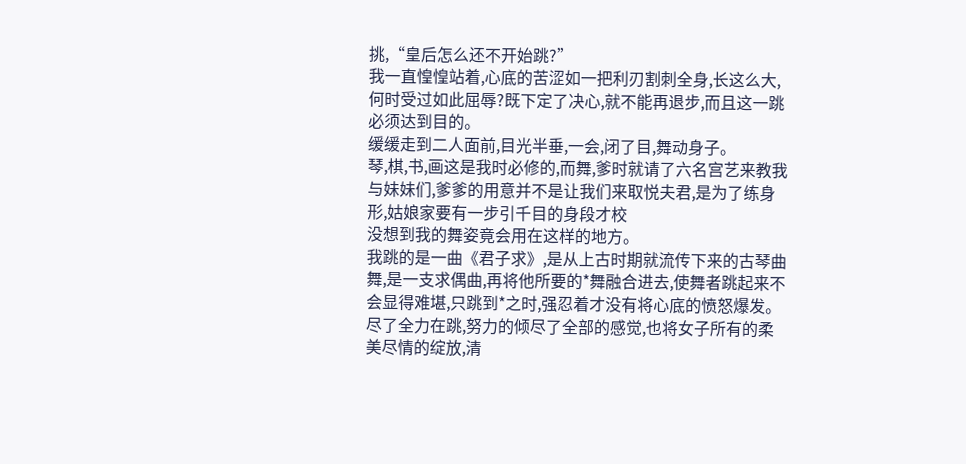挑,“皇后怎么还不开始跳?”
我一直惶惶站着,心底的苦涩如一把利刃割刺全身,长这么大,何时受过如此屈辱?既下定了决心,就不能再退步,而且这一跳必须达到目的。
缓缓走到二人面前,目光半垂,一会,闭了目,舞动身子。
琴,棋,书,画这是我时必修的,而舞,爹时就请了六名宫艺来教我与妹妹们,爹爹的用意并不是让我们来取悦夫君,是为了练身形,姑娘家要有一步引千目的身段才校
没想到我的舞姿竟会用在这样的地方。
我跳的是一曲《君子求》,是从上古时期就流传下来的古琴曲舞,是一支求偶曲,再将他所要的*舞融合进去,使舞者跳起来不会显得难堪,只跳到*之时,强忍着才没有将心底的愤怒爆发。
尽了全力在跳,努力的倾尽了全部的感觉,也将女子所有的柔美尽情的绽放,清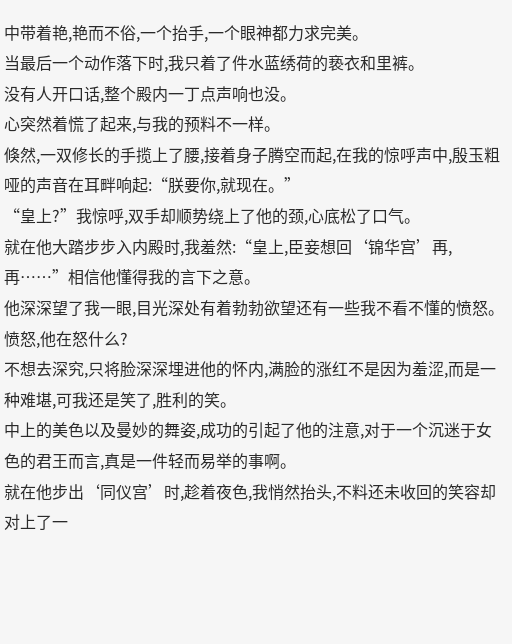中带着艳,艳而不俗,一个抬手,一个眼神都力求完美。
当最后一个动作落下时,我只着了件水蓝绣荷的亵衣和里裤。
没有人开口话,整个殿内一丁点声响也没。
心突然着慌了起来,与我的预料不一样。
倏然,一双修长的手揽上了腰,接着身子腾空而起,在我的惊呼声中,殷玉粗哑的声音在耳畔响起:“朕要你,就现在。”
“皇上?”我惊呼,双手却顺势绕上了他的颈,心底松了口气。
就在他大踏步步入内殿时,我羞然:“皇上,臣妾想回‘锦华宫’再,再……”相信他懂得我的言下之意。
他深深望了我一眼,目光深处有着勃勃欲望还有一些我不看不懂的愤怒。
愤怒,他在怒什么?
不想去深究,只将脸深深埋进他的怀内,满脸的涨红不是因为羞涩,而是一种难堪,可我还是笑了,胜利的笑。
中上的美色以及曼妙的舞姿,成功的引起了他的注意,对于一个沉迷于女色的君王而言,真是一件轻而易举的事啊。
就在他步出‘同仪宫’时,趁着夜色,我悄然抬头,不料还未收回的笑容却对上了一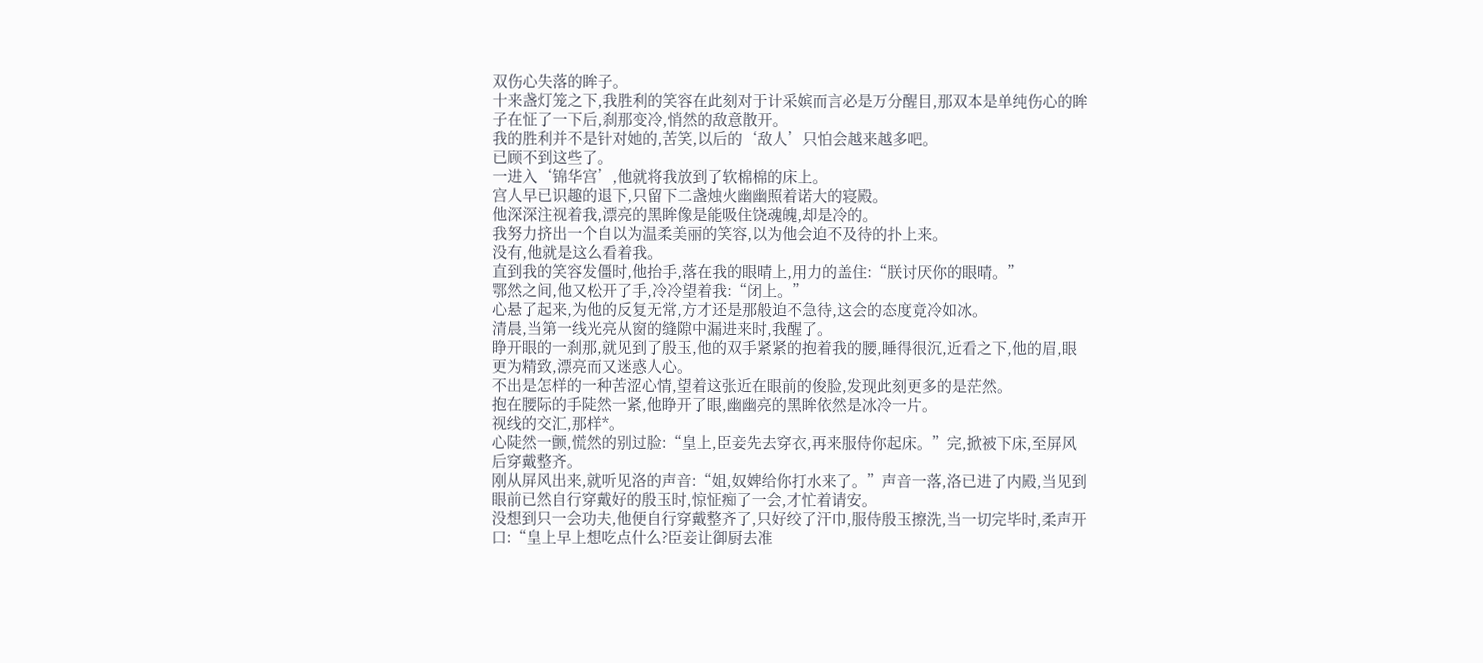双伤心失落的眸子。
十来盏灯笼之下,我胜利的笑容在此刻对于计采嫔而言必是万分醒目,那双本是单纯伤心的眸子在怔了一下后,刹那变冷,悄然的敌意散开。
我的胜利并不是针对她的,苦笑,以后的‘敌人’只怕会越来越多吧。
已顾不到这些了。
一进入‘锦华宫’,他就将我放到了软棉棉的床上。
宫人早已识趣的退下,只留下二盏烛火幽幽照着诺大的寝殿。
他深深注视着我,漂亮的黑眸像是能吸住饶魂魄,却是冷的。
我努力挤出一个自以为温柔美丽的笑容,以为他会迫不及待的扑上来。
没有,他就是这么看着我。
直到我的笑容发僵时,他抬手,落在我的眼晴上,用力的盖住:“朕讨厌你的眼晴。”
鄂然之间,他又松开了手,冷冷望着我:“闭上。”
心悬了起来,为他的反复无常,方才还是那般迫不急待,这会的态度竟冷如冰。
清晨,当第一线光亮从窗的缝隙中漏进来时,我醒了。
睁开眼的一刹那,就见到了殷玉,他的双手紧紧的抱着我的腰,睡得很沉,近看之下,他的眉,眼更为精致,漂亮而又迷惑人心。
不出是怎样的一种苦涩心情,望着这张近在眼前的俊脸,发现此刻更多的是茫然。
抱在腰际的手陡然一紧,他睁开了眼,幽幽亮的黑眸依然是冰冷一片。
视线的交汇,那样*。
心陡然一颤,慌然的别过脸:“皇上,臣妾先去穿衣,再来服侍你起床。”完,掀被下床,至屏风后穿戴整齐。
刚从屏风出来,就听见洛的声音:“姐,奴婢给你打水来了。”声音一落,洛已进了内殿,当见到眼前已然自行穿戴好的殷玉时,惊怔痴了一会,才忙着请安。
没想到只一会功夫,他便自行穿戴整齐了,只好绞了汗巾,服侍殷玉擦洗,当一切完毕时,柔声开口:“皇上早上想吃点什么?臣妾让御厨去准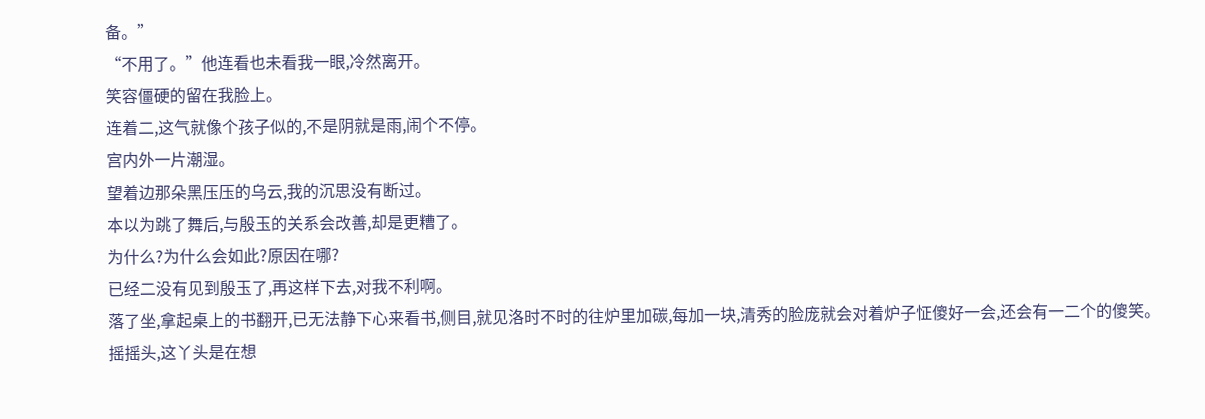备。”
“不用了。”他连看也未看我一眼,冷然离开。
笑容僵硬的留在我脸上。
连着二,这气就像个孩子似的,不是阴就是雨,闹个不停。
宫内外一片潮湿。
望着边那朵黑压压的乌云,我的沉思没有断过。
本以为跳了舞后,与殷玉的关系会改善,却是更糟了。
为什么?为什么会如此?原因在哪?
已经二没有见到殷玉了,再这样下去,对我不利啊。
落了坐,拿起桌上的书翻开,已无法静下心来看书,侧目,就见洛时不时的往炉里加碳,每加一块,清秀的脸庞就会对着炉子怔傻好一会,还会有一二个的傻笑。
摇摇头,这丫头是在想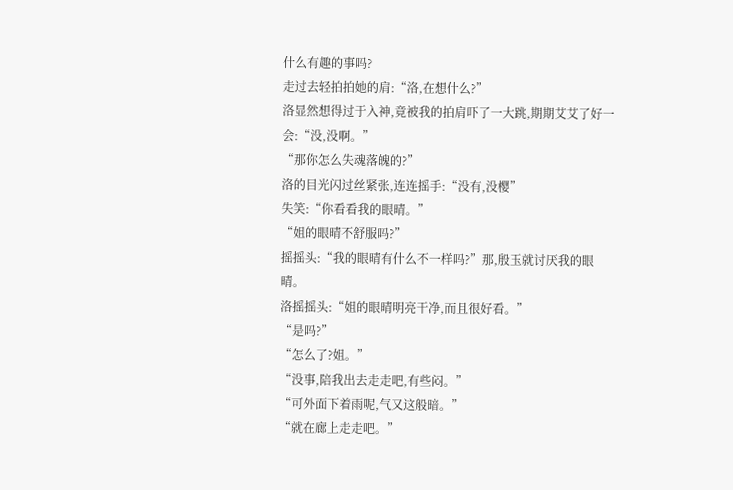什么有趣的事吗?
走过去轻拍拍她的肩:“洛,在想什么?”
洛显然想得过于入神,竟被我的拍肩吓了一大跳,期期艾艾了好一会:“没,没啊。”
“那你怎么失魂落魄的?”
洛的目光闪过丝紧张,连连摇手:“没有,没樱”
失笑:“你看看我的眼晴。”
“姐的眼晴不舒服吗?”
摇摇头:“我的眼晴有什么不一样吗?”那,殷玉就讨厌我的眼晴。
洛摇摇头:“姐的眼晴明亮干净,而且很好看。”
“是吗?”
“怎么了?姐。”
“没事,陪我出去走走吧,有些闷。”
“可外面下着雨呢,气又这般暗。”
“就在廊上走走吧。”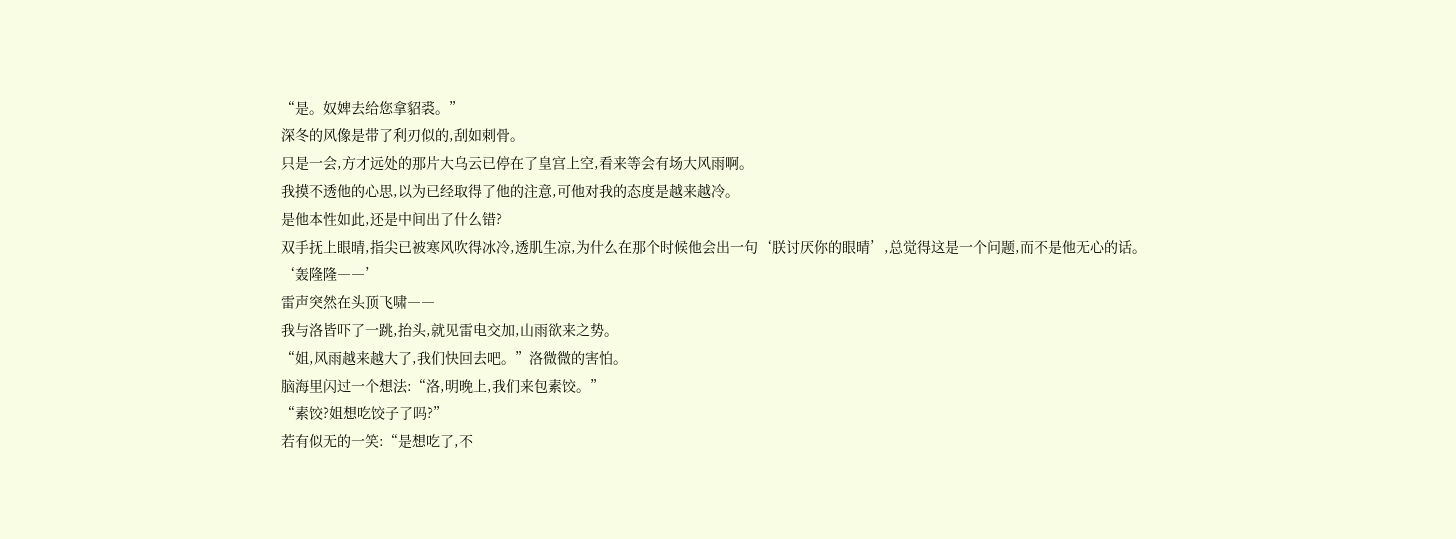“是。奴婢去给您拿貂裘。”
深冬的风像是带了利刃似的,刮如刺骨。
只是一会,方才远处的那片大乌云已停在了皇宫上空,看来等会有场大风雨啊。
我摸不透他的心思,以为已经取得了他的注意,可他对我的态度是越来越冷。
是他本性如此,还是中间出了什么错?
双手抚上眼晴,指尖已被寒风吹得冰冷,透肌生凉,为什么在那个时候他会出一句‘朕讨厌你的眼晴’,总觉得这是一个问题,而不是他无心的话。
‘轰隆隆――’
雷声突然在头顶飞啸――
我与洛皆吓了一跳,抬头,就见雷电交加,山雨欲来之势。
“姐,风雨越来越大了,我们快回去吧。”洛微微的害怕。
脑海里闪过一个想法:“洛,明晚上,我们来包素饺。”
“素饺?姐想吃饺子了吗?”
若有似无的一笑:“是想吃了,不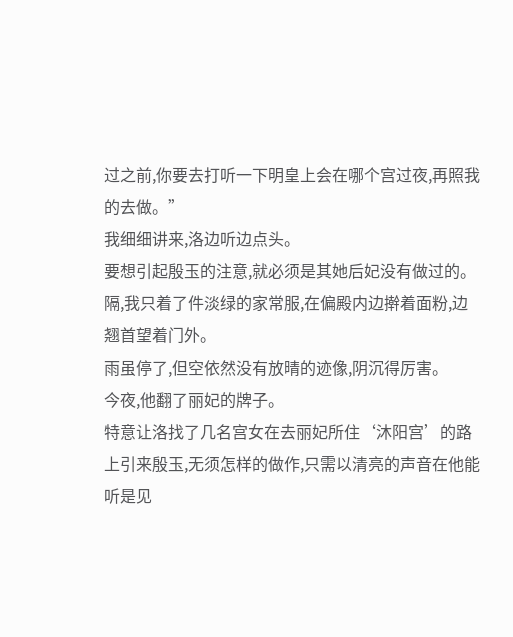过之前,你要去打听一下明皇上会在哪个宫过夜,再照我的去做。”
我细细讲来,洛边听边点头。
要想引起殷玉的注意,就必须是其她后妃没有做过的。
隔,我只着了件淡绿的家常服,在偏殿内边擀着面粉,边翘首望着门外。
雨虽停了,但空依然没有放晴的迹像,阴沉得厉害。
今夜,他翻了丽妃的牌子。
特意让洛找了几名宫女在去丽妃所住‘沐阳宫’的路上引来殷玉,无须怎样的做作,只需以清亮的声音在他能听是见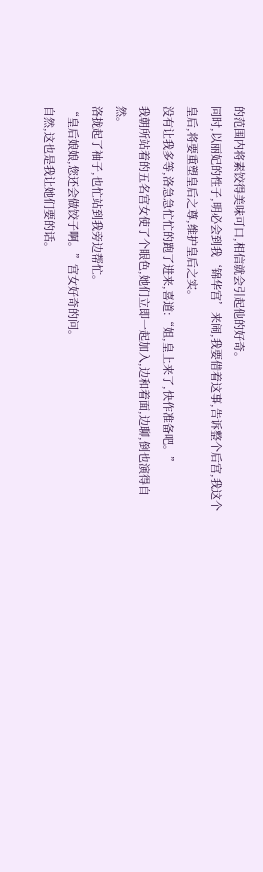的范围内将素饺得美味可口,相信就会引起他的好奇。
同时,以丽妃的性子,明必会到我‘锦华宫’来闹,我要借着这事,告诉整个后宫,我这个皇后,将要重塑皇后之尊,维护皇后之实。
没有让我多等,洛急急忙忙的跑了进来,喜道:“姐,皇上来了,快作准备吧。”
我朝所站着的五名宫女使了个眼色,她们立即一起加入,边和着面,边聊,倒也演得自然。
洛拢起了袖子,也忙站到我旁边帮忙。
“皇后娘娘,您还会做饺子啊。”宫女好奇的问。
自然,这也是我让她们要的话。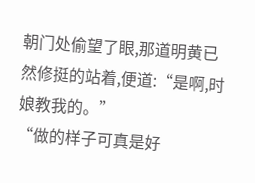朝门处偷望了眼,那道明黄已然修挺的站着,便道:“是啊,时娘教我的。”
“做的样子可真是好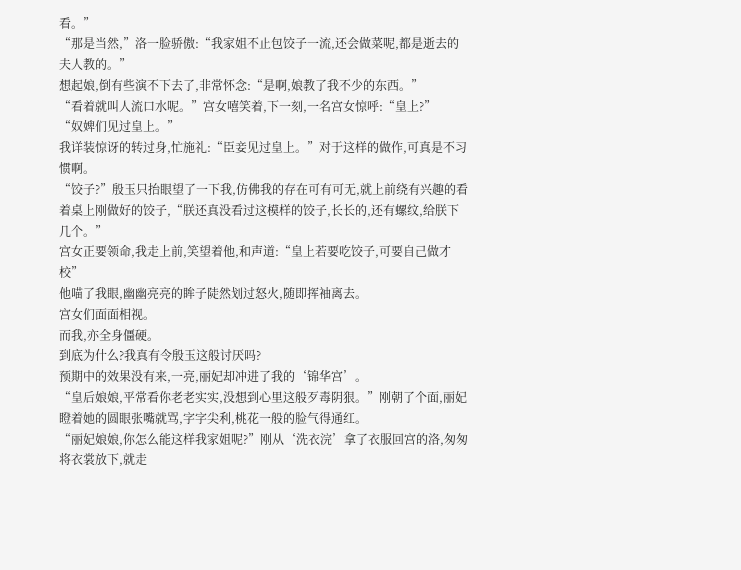看。”
“那是当然,”洛一脸骄傲:“我家姐不止包饺子一流,还会做菜呢,都是逝去的夫人教的。”
想起娘,倒有些演不下去了,非常怀念:“是啊,娘教了我不少的东西。”
“看着就叫人流口水呢。”宫女嘻笑着,下一刻,一名宫女惊呼:“皇上?”
“奴婢们见过皇上。”
我详装惊讶的转过身,忙施礼:“臣妾见过皇上。”对于这样的做作,可真是不习惯啊。
“饺子?”殷玉只抬眼望了一下我,仿佛我的存在可有可无,就上前绕有兴趣的看着桌上刚做好的饺子,“朕还真没看过这模样的饺子,长长的,还有螺纹,给朕下几个。”
宫女正要领命,我走上前,笑望着他,和声道:“皇上若要吃饺子,可要自己做才校”
他喵了我眼,幽幽亮亮的眸子陡然划过怒火,随即挥袖离去。
宫女们面面相视。
而我,亦全身僵硬。
到底为什么?我真有令殷玉这般讨厌吗?
预期中的效果没有来,一亮,丽妃却冲进了我的‘锦华宫’。
“皇后娘娘,平常看你老老实实,没想到心里这般歹毒阴狠。”刚朝了个面,丽妃瞪着她的圆眼张嘴就骂,字字尖利,桃花一般的脸气得通红。
“丽妃娘娘,你怎么能这样我家姐呢?”刚从‘洗衣浣’拿了衣服回宫的洛,匆匆将衣裳放下,就走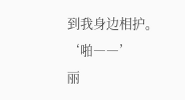到我身边相护。
‘啪――’
丽